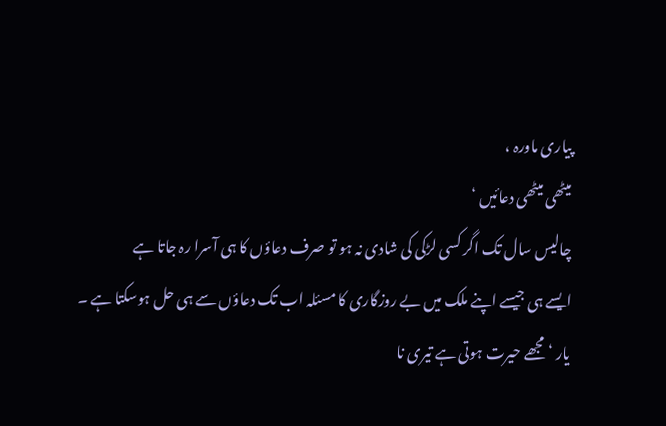پیاری ماورہ ،
میٹھی میٹھی دعائیں ‘
چالیس سال تک اگر کسی لڑکی کی شادی نہ ہو تو صرف دعاؤں کا ہی آسرا رہ جاتا ہے
ایسے ہی جیسے اپنے ملک میں بے روزگاری کا مسئلہ اب تک دعاؤں سے ہی حل ہوسکتا ہے ۔
یار ‘ مجھے حیرت ہوتی ہے تیری نا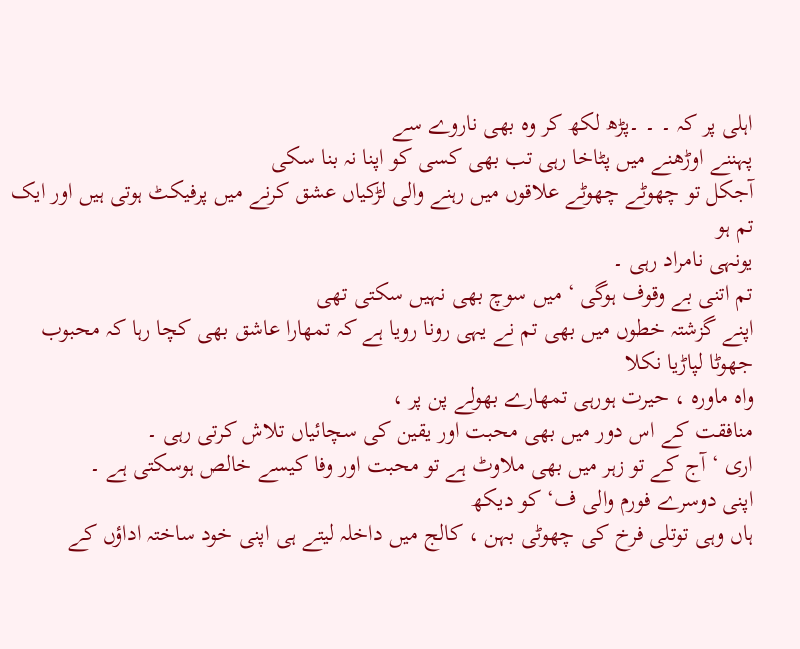اہلی پر کہ ۔ ۔ ۔پڑھ لکھ کر وہ بھی ناروے سے
پہننے اوڑھنے میں پٹاخا رہی تب بھی کسی کو اپنا نہ بنا سکی
آجکل تو چھوٹے چھوٹے علاقوں میں رہنے والی لڑکیاں عشق کرنے میں پرفیکٹ ہوتی ہیں اور ایک تم ہو
یونہی نامراد رہی ۔
تم اتنی بے وقوف ہوگی ‘ میں سوچ بھی نہیں سکتی تھی
اپنے گزشتہ خطوں میں بھی تم نے یہی رونا رویا ہے کہ تمھارا عاشق بھی کچا رہا کہ محبوب جھوٹا لپاڑیا نکلا
واہ ماورہ ، حیرت ہورہی تمھارے بھولے پن پر ،
منافقت کے اس دور میں بھی محبت اور یقین کی سچائیاں تلاش کرتی رہی ۔
اری ‘ آج کے تو زہر میں بھی ملاوٹ ہے تو محبت اور وفا کیسے خالص ہوسکتی ہے ۔
اپنی دوسرے فورم والی ف‘ کو دیکھ
ہاں وہی توتلی فرخ کی چھوٹی بہن ، کالج میں داخلہ لیتے ہی اپنی خود ساختہ اداؤں کے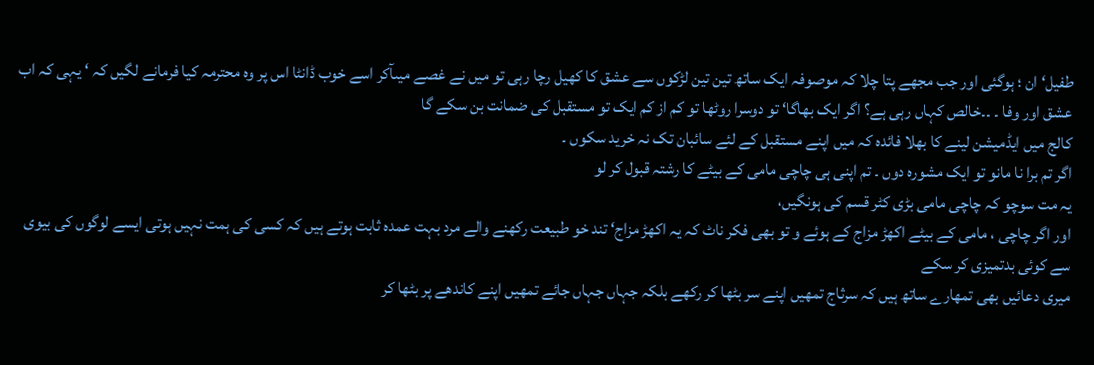طفیل‘ ان ؛ ہوگئی اور جب مجھے پتا چلا کہ موصوفہ ایک ساتھ تین تین لڑکوں سے عشق کا کھیل رچا رہی تو میں نے غصے میںآکر اسے خوب ڈانٹا اس پر وہ محترمہ کیا فرمانے لگیں کہ ‘ یہی کہ اب عشق اور وفا ۔ ۔۔خالص کہاں رہی ہے؟ اگر ایک بھاگا‘ تو دوسرا روٹھا تو کم از کم ایک تو مستقبل کی ضمانت بن سکے گا
کالج میں ایڈمیشن لینے کا بھلا فائدہ کہ میں اپنے مستقبل کے لئے سائبان تک نہ خرید سکوں ۔
اگر تم برا نا مانو تو ایک مشورہ دوں ۔ تم اپنی ہی چاچی مامی کے بیٹے کا رشتہ قبول کر لو
یہ مت سوچو کہ چاچی مامی بڑی کٹر قسم کی ہونگیں،
اور اگر چاچی ، مامی کے بیٹے اکھڑ مزاج کے ہوئے و تو بھی فکر ناٹ کہ یہ اکھڑ مزاج‘ تند خو طبیعت رکھنے والے مرد بہت عمدہ ثابت ہوتے ہیں کہ کسی کی ہمت نہیں ہوتی ایسے لوگوں کی بیوی سے کوئی بدتمیزی کر سکے
میری دعائیں بھی تمھارے ساتھ ہیں کہ سرثاج تمھیں اپنے سر بٹھا کر رکھے بلکہ جہاں جہاں جائے تمھیں اپنے کاندھے پر بٹھا کر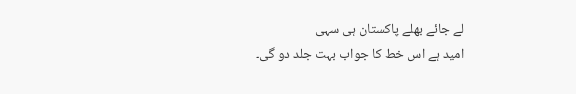لے جائے بھلے پاکستان ہی سہی
امید ہے اس خط کا جواب بہت جلد دو گی۔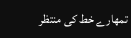تمھارے خط کی منتظر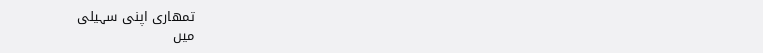تمھاری اپنی سہیلی
میں